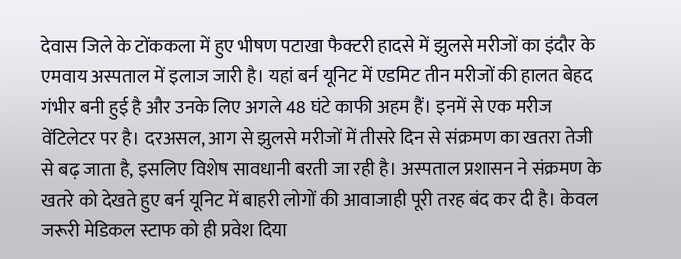देवास जिले के टोंककला में हुए भीषण पटाखा फैक्टरी हादसे में झुलसे मरीजों का इंदौर के एमवाय अस्पताल में इलाज जारी है। यहां बर्न यूनिट में एडमिट तीन मरीजों की हालत बेहद गंभीर बनी हुई है और उनके लिए अगले 48 घंटे काफी अहम हैं। इनमें से एक मरीज वेंटिलेटर पर है। दरअसल, आग से झुलसे मरीजों में तीसरे दिन से संक्रमण का खतरा तेजी से बढ़ जाता है, इसलिए विशेष सावधानी बरती जा रही है। अस्पताल प्रशासन ने संक्रमण के खतरे को देखते हुए बर्न यूनिट में बाहरी लोगों की आवाजाही पूरी तरह बंद कर दी है। केवल जरूरी मेडिकल स्टाफ को ही प्रवेश दिया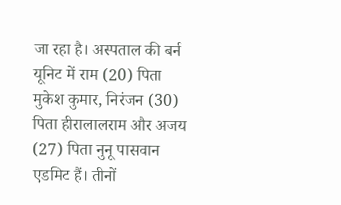जा रहा है। अस्पताल की बर्न यूनिट में राम (20) पिता मुकेश कुमार, निरंजन (30) पिता हीरालालराम और अजय (27) पिता नुनू पासवान एडमिट हैं। तीनों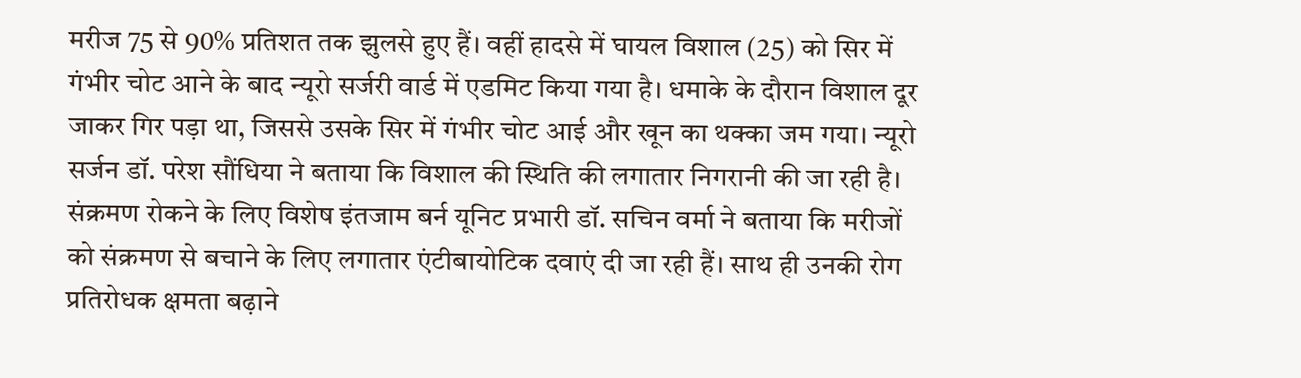मरीज 75 से 90% प्रतिशत तक झुलसे हुए हैं। वहीं हादसे में घायल विशाल (25) को सिर में गंभीर चोट आने के बाद न्यूरो सर्जरी वार्ड में एडमिट किया गया है। धमाके के दौरान विशाल दूर जाकर गिर पड़ा था, जिससे उसके सिर में गंभीर चोट आई और खून का थक्का जम गया। न्यूरो सर्जन डॉ. परेश सौंधिया ने बताया कि विशाल की स्थिति की लगातार निगरानी की जा रही है। संक्रमण रोकने के लिए विशेष इंतजाम बर्न यूनिट प्रभारी डॉ. सचिन वर्मा ने बताया कि मरीजों को संक्रमण से बचाने के लिए लगातार एंटीबायोटिक दवाएं दी जा रही हैं। साथ ही उनकी रोग प्रतिरोधक क्षमता बढ़ाने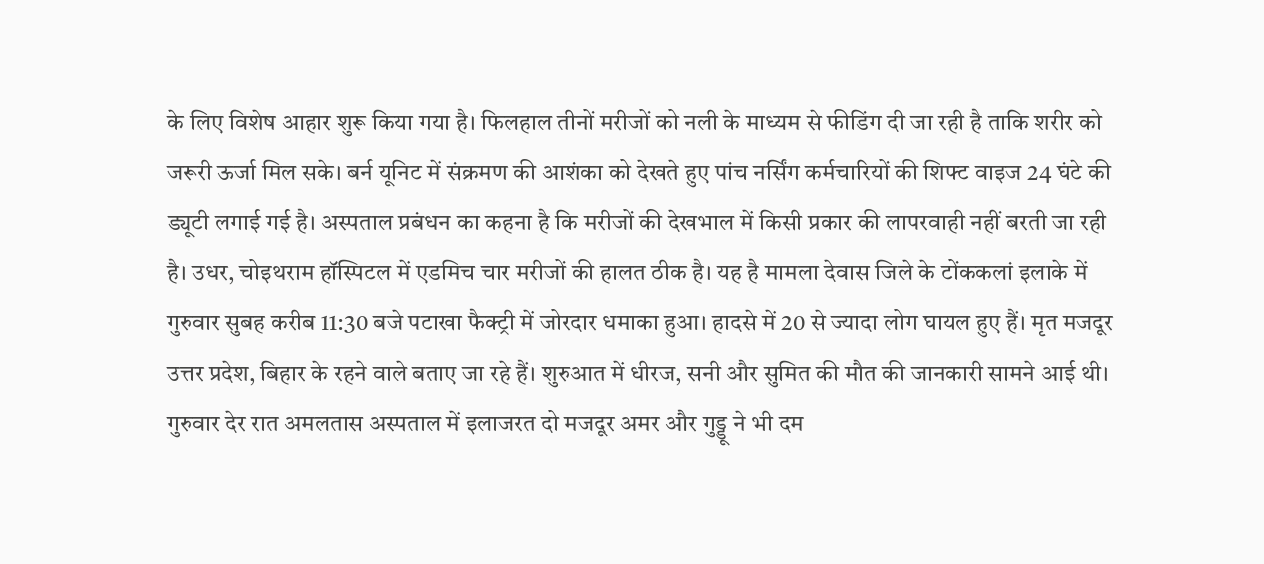के लिए विशेष आहार शुरू किया गया है। फिलहाल तीनों मरीजों को नली के माध्यम से फीडिंग दी जा रही है ताकि शरीर को जरूरी ऊर्जा मिल सके। बर्न यूनिट में संक्रमण की आशंका को देखते हुए पांच नर्सिंग कर्मचारियों की शिफ्ट वाइज 24 घंटे की ड्यूटी लगाई गई है। अस्पताल प्रबंधन का कहना है कि मरीजों की देखभाल में किसी प्रकार की लापरवाही नहीं बरती जा रही है। उधर, चोइथराम हॉस्पिटल में एडमिच चार मरीजों की हालत ठीक है। यह है मामला देवास जिले के टोंककलां इलाके में गुरुवार सुबह करीब 11:30 बजे पटाखा फैक्ट्री में जोरदार धमाका हुआ। हादसे में 20 से ज्यादा लोग घायल हुए हैं। मृत मजदूर उत्तर प्रदेश, बिहार के रहने वाले बताए जा रहे हैं। शुरुआत में धीरज, सनी और सुमित की मौत की जानकारी सामने आई थी। गुरुवार देर रात अमलतास अस्पताल में इलाजरत दो मजदूर अमर और गुड्डू ने भी दम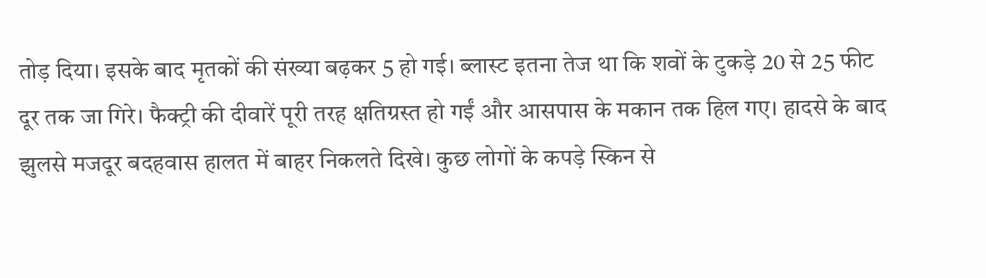तोड़ दिया। इसके बाद मृतकों की संख्या बढ़कर 5 हो गई। ब्लास्ट इतना तेज था कि शवों के टुकड़े 20 से 25 फीट दूर तक जा गिरे। फैक्ट्री की दीवारें पूरी तरह क्षतिग्रस्त हो गईं और आसपास के मकान तक हिल गए। हादसे के बाद झुलसे मजदूर बदहवास हालत में बाहर निकलते दिखे। कुछ लोगों के कपड़े स्किन से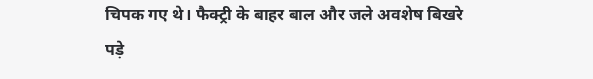चिपक गए थे। फैक्ट्री के बाहर बाल और जले अवशेष बिखरे पड़े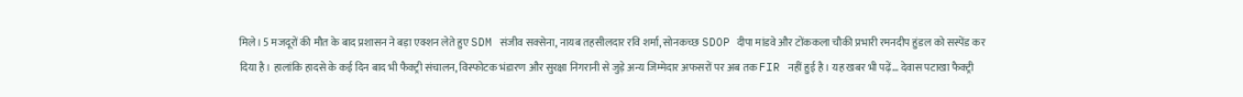मिले। 5 मजदूरों की मौत के बाद प्रशासन ने बड़ा एक्शन लेते हुए SDM संजीव सक्सेना, नायब तहसीलदार रवि शर्मा, सोनकच्छ SDOP दीपा मांडवे और टोंककला चौकी प्रभारी रमनदीप हुंडल को सस्पेंड कर दिया है। हालांकि हादसे के कई दिन बाद भी फैक्ट्री संचालन, विस्फोटक भंडारण और सुरक्षा निगरानी से जुड़े अन्य जिम्मेदार अफसरों पर अब तक FIR नहीं हुई है। यह खबर भी पढ़ें… देवास पटाखा फैक्ट्री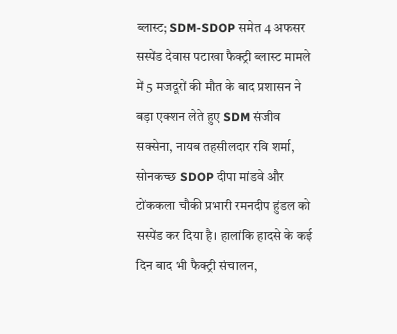ब्लास्ट; SDM-SDOP समेत 4 अफसर सस्पेंड देवास पटाखा फैक्ट्री ब्लास्ट मामले में 5 मजदूरों की मौत के बाद प्रशासन ने बड़ा एक्शन लेते हुए SDM संजीव सक्सेना, नायब तहसीलदार रवि शर्मा, सोनकच्छ SDOP दीपा मांडवे और टोंककला चौकी प्रभारी रमनदीप हुंडल को सस्पेंड कर दिया है। हालांकि हादसे के कई दिन बाद भी फैक्ट्री संचालन,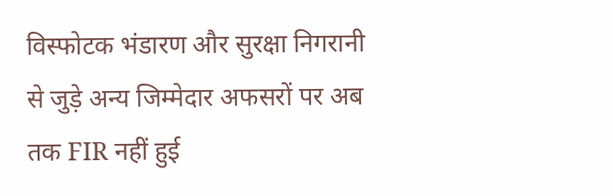विस्फोटक भंडारण और सुरक्षा निगरानी से जुड़े अन्य जिम्मेदार अफसरों पर अब तक FIR नहीं हुई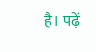है। पढ़ें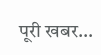पूरी खबर…